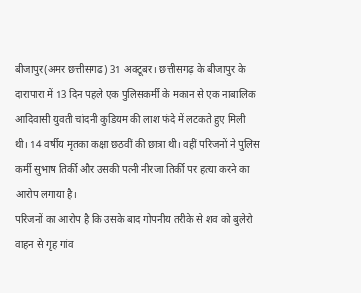बीजापुर(अमर छत्तीसगढ) 31 अक्टूबर। छत्तीसगढ़ के बीजापुर के दारापारा में 13 दिन पहले एक पुलिसकर्मी के मकान से एक नाबालिक आदिवासी युवती चांदनी कुडियम की लाश फंदे में लटकते हुए मिली थी। 14 वर्षीय मृतका कक्षा छठवीं की छात्रा थी। वहीं परिजनों ने पुलिस कर्मी सुभाष तिर्की और उसकी पत्नी नीरजा तिर्की पर हत्या करने का आरोप लगाया है।
परिजनों का आरोप है कि उसके बाद गोपनीय तरीके से शव को बुलेरो वाहन से गृह गांव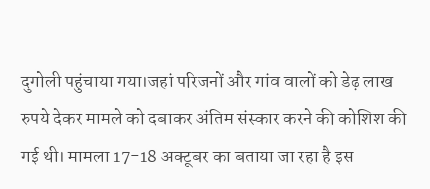दुगोली पहुंचाया गया।जहां परिजनों और गांव वालों को डेढ़ लाख रुपये देकर मामले को दबाकर अंतिम संस्कार करने की कोशिश की गई थी। मामला 17-18 अक्टूबर का बताया जा रहा है इस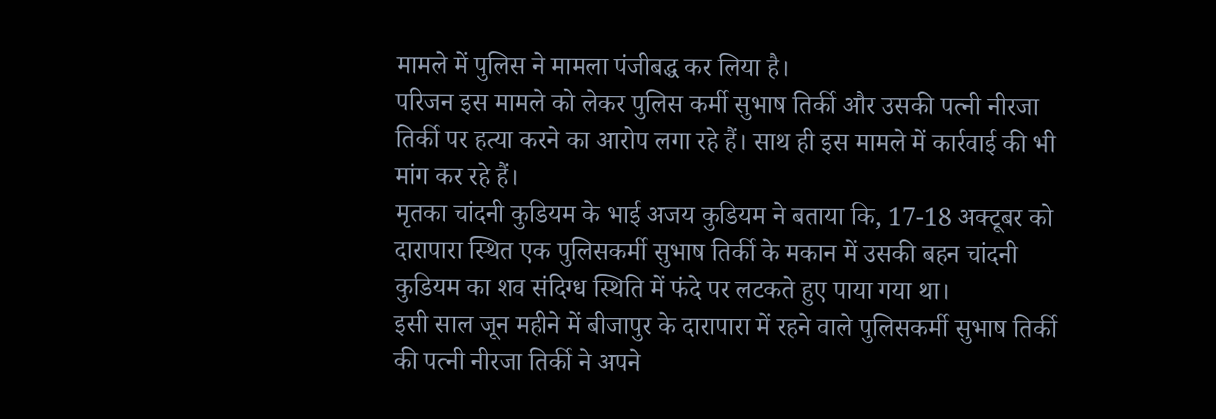मामले में पुलिस ने मामला पंजीबद्ध कर लिया है।
परिजन इस मामले को लेकर पुलिस कर्मी सुभाष तिर्की और उसकी पत्नी नीरजा तिर्की पर हत्या करने का आरोप लगा रहे हैं। साथ ही इस मामले में कार्रवाई की भी मांग कर रहे हैं।
मृतका चांदनी कुडियम के भाई अजय कुडियम ने बताया कि, 17-18 अक्टूबर को दारापारा स्थित एक पुलिसकर्मी सुभाष तिर्की के मकान में उसकी बहन चांदनी कुडियम का शव संदिग्ध स्थिति में फंदे पर लटकते हुए पाया गया था।
इसी साल जून महीने में बीजापुर के दारापारा में रहने वाले पुलिसकर्मी सुभाष तिर्की की पत्नी नीरजा तिर्की ने अपने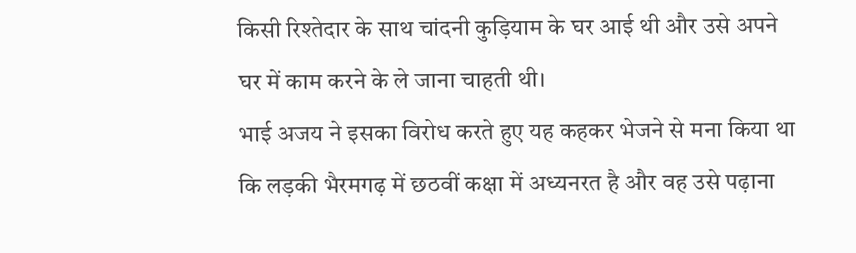किसी रिश्तेदार के साथ चांदनी कुड़ियाम के घर आई थी और उसे अपने घर में काम करने के ले जाना चाहती थी।
भाई अजय ने इसका विरोध करते हुए यह कहकर भेजने से मना किया था कि लड़की भैरमगढ़ में छठवीं कक्षा में अध्यनरत है और वह उसे पढ़ाना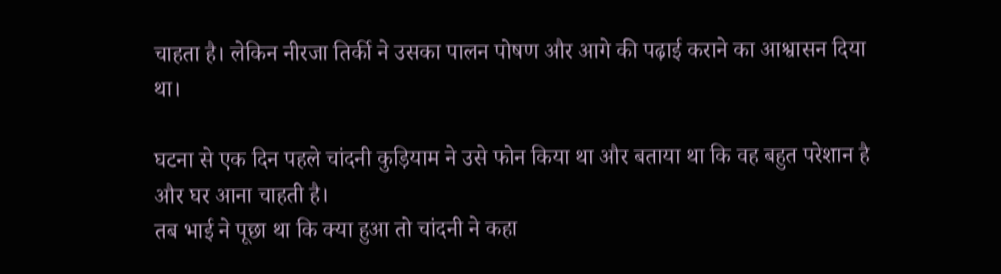चाहता है। लेकिन नीरजा तिर्की ने उसका पालन पोषण और आगे की पढ़ाई कराने का आश्वासन दिया था।

घटना से एक दिन पहले चांदनी कुड़ियाम ने उसे फोन किया था और बताया था कि वह बहुत परेशान है और घर आना चाहती है।
तब भाई ने पूछा था कि क्या हुआ तो चांदनी ने कहा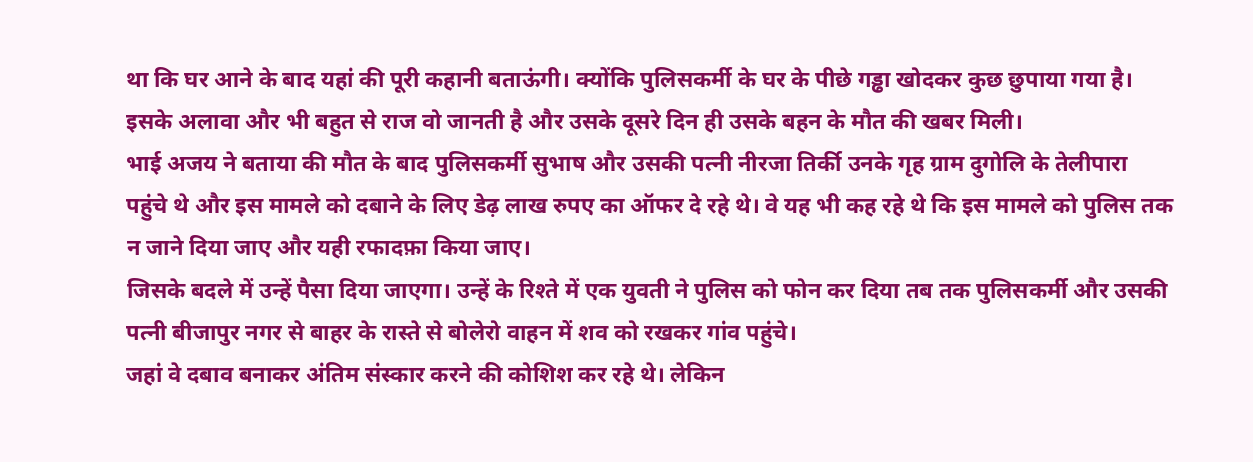था कि घर आने के बाद यहां की पूरी कहानी बताऊंगी। क्योंकि पुलिसकर्मी के घर के पीछे गड्ढा खोदकर कुछ छुपाया गया है। इसके अलावा और भी बहुत से राज वो जानती है और उसके दूसरे दिन ही उसके बहन के मौत की खबर मिली।
भाई अजय ने बताया की मौत के बाद पुलिसकर्मी सुभाष और उसकी पत्नी नीरजा तिर्की उनके गृह ग्राम दुगोलि के तेलीपारा पहुंचे थे और इस मामले को दबाने के लिए डेढ़ लाख रुपए का ऑफर दे रहे थे। वे यह भी कह रहे थे कि इस मामले को पुलिस तक न जाने दिया जाए और यही रफादफ़ा किया जाए।
जिसके बदले में उन्हें पैसा दिया जाएगा। उन्हें के रिश्ते में एक युवती ने पुलिस को फोन कर दिया तब तक पुलिसकर्मी और उसकी पत्नी बीजापुर नगर से बाहर के रास्ते से बोलेरो वाहन में शव को रखकर गांव पहुंचे।
जहां वे दबाव बनाकर अंतिम संस्कार करने की कोशिश कर रहे थे। लेकिन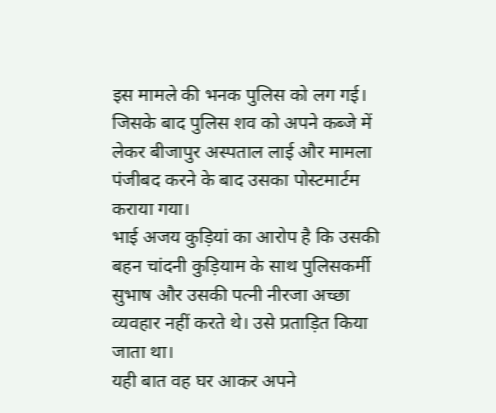इस मामले की भनक पुलिस को लग गई। जिसके बाद पुलिस शव को अपने कब्जे में लेकर बीजापुर अस्पताल लाई और मामला पंजीबद करने के बाद उसका पोस्टमार्टम कराया गया।
भाई अजय कुड़ियां का आरोप है कि उसकी बहन चांदनी कुड़ियाम के साथ पुलिसकर्मी सुभाष और उसकी पत्नी नीरजा अच्छा व्यवहार नहीं करते थे। उसे प्रताड़ित किया जाता था।
यही बात वह घर आकर अपने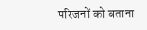परिजनों को बताना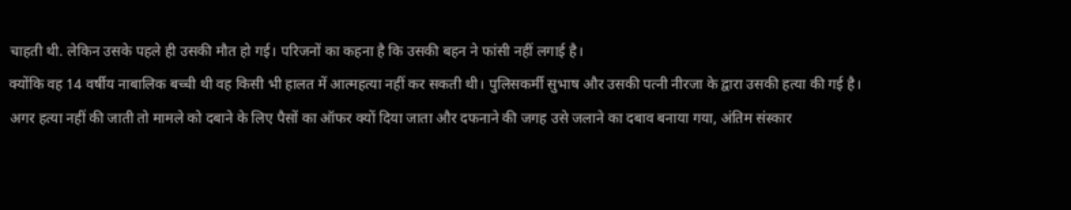चाहती थी. लेकिन उसके पहले ही उसकी मौत हो गई। परिजनों का कहना है कि उसकी बहन ने फांसी नहीं लगाई है।
क्योंकि वह 14 वर्षीय नाबालिक बच्ची थी वह किसी भी हालत में आत्महत्या नहीं कर सकती थी। पुलिसकर्मी सुभाष और उसकी पत्नी नीरजा के द्वारा उसकी हत्या की गई है।
अगर हत्या नहीं की जाती तो मामले को दबाने के लिए पैसों का ऑफर क्यों दिया जाता और दफनाने की जगह उसे जलाने का दबाव बनाया गया, अंतिम संस्कार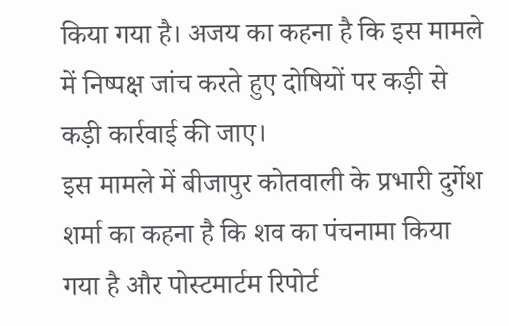किया गया है। अजय का कहना है कि इस मामले में निष्पक्ष जांच करते हुए दोषियों पर कड़ी से कड़ी कार्रवाई की जाए।
इस मामले में बीजापुर कोतवाली के प्रभारी दुर्गेश शर्मा का कहना है कि शव का पंचनामा किया गया है और पोस्टमार्टम रिपोर्ट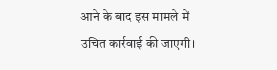आने के बाद इस मामले में उचित कार्रवाई की जाएगी।